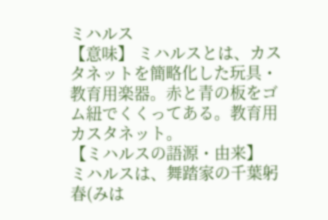ミハルス
【意味】 ミハルスとは、カスタネットを簡略化した玩具・教育用楽器。赤と青の板をゴム紐でくくってある。教育用カスタネット。
【ミハルスの語源・由来】
ミハルスは、舞踏家の千葉躬春(みは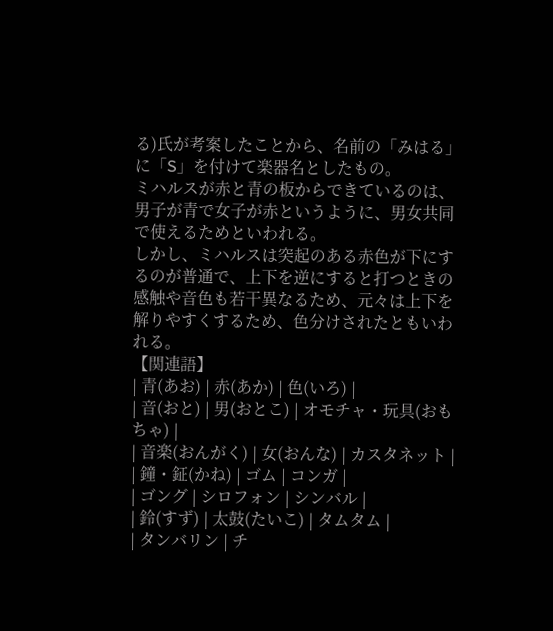る)氏が考案したことから、名前の「みはる」に「S」を付けて楽器名としたもの。
ミハルスが赤と青の板からできているのは、男子が青で女子が赤というように、男女共同で使えるためといわれる。
しかし、ミハルスは突起のある赤色が下にするのが普通で、上下を逆にすると打つときの感触や音色も若干異なるため、元々は上下を解りやすくするため、色分けされたともいわれる。
【関連語】
| 青(あお) | 赤(あか) | 色(いろ) |
| 音(おと) | 男(おとこ) | オモチャ・玩具(おもちゃ) |
| 音楽(おんがく) | 女(おんな) | カスタネット |
| 鐘・鉦(かね) | ゴム | コンガ |
| ゴング | シロフォン | シンバル |
| 鈴(すず) | 太鼓(たいこ) | タムタム |
| タンバリン | チ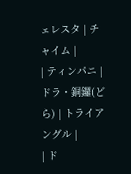ェレスタ | チャイム |
| ティンパニ | ドラ・銅鑼(どら) | トライアングル |
| ド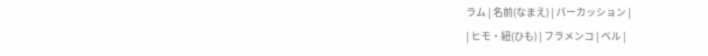ラム | 名前(なまえ) | パーカッション |
| ヒモ・紐(ひも) | フラメンコ | ベル |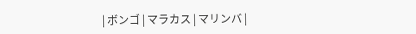| ボンゴ | マラカス | マリンバ |